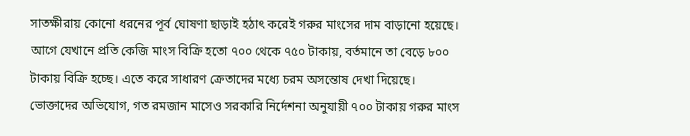সাতক্ষীরায় কোনো ধরনের পূর্ব ঘোষণা ছাড়াই হঠাৎ করেই গরুর মাংসের দাম বাড়ানো হয়েছে। আগে যেখানে প্রতি কেজি মাংস বিক্রি হতো ৭০০ থেকে ৭৫০ টাকায়, বর্তমানে তা বেড়ে ৮০০ টাকায় বিক্রি হচ্ছে। এতে করে সাধারণ ক্রেতাদের মধ্যে চরম অসন্তোষ দেখা দিয়েছে। ভোক্তাদের অভিযোগ, গত রমজান মাসেও সরকারি নির্দেশনা অনুযায়ী ৭০০ টাকায় গরুর মাংস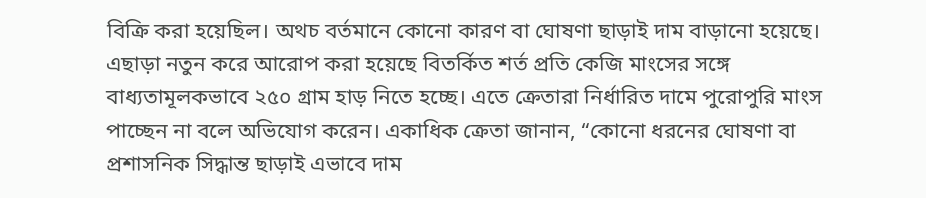বিক্রি করা হয়েছিল। অথচ বর্তমানে কোনো কারণ বা ঘোষণা ছাড়াই দাম বাড়ানো হয়েছে। এছাড়া নতুন করে আরোপ করা হয়েছে বিতর্কিত শর্ত প্রতি কেজি মাংসের সঙ্গে বাধ্যতামূলকভাবে ২৫০ গ্রাম হাড় নিতে হচ্ছে। এতে ক্রেতারা নির্ধারিত দামে পুরোপুরি মাংস পাচ্ছেন না বলে অভিযোগ করেন। একাধিক ক্রেতা জানান, “কোনো ধরনের ঘোষণা বা প্রশাসনিক সিদ্ধান্ত ছাড়াই এভাবে দাম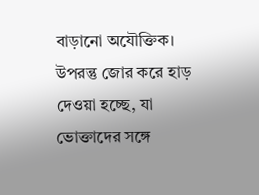বাড়ানো অযৌক্তিক। উপরন্তু জোর করে হাড় দেওয়া হচ্ছে, যা ভোক্তাদের সঙ্গে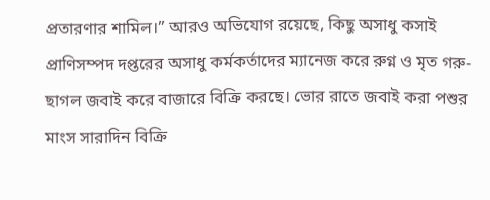প্রতারণার শামিল।” আরও অভিযোগ রয়েছে, কিছু অসাধু কসাই প্রাণিসম্পদ দপ্তরের অসাধু কর্মকর্তাদের ম্যানেজ করে রুগ্ন ও মৃত গরু-ছাগল জবাই করে বাজারে বিক্রি করছে। ভোর রাতে জবাই করা পশুর মাংস সারাদিন বিক্রি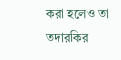করা হলেও তা তদারকির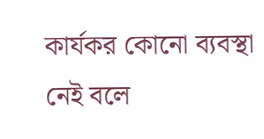কার্যকর কোনো ব্যবস্থা নেই বলে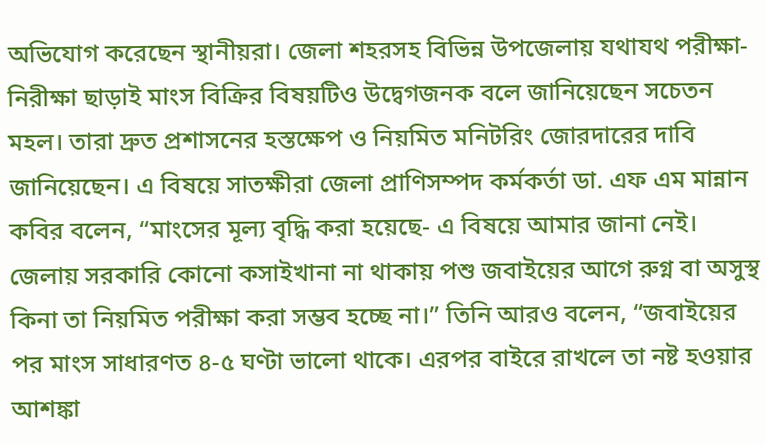অভিযোগ করেছেন স্থানীয়রা। জেলা শহরসহ বিভিন্ন উপজেলায় যথাযথ পরীক্ষা-নিরীক্ষা ছাড়াই মাংস বিক্রির বিষয়টিও উদ্বেগজনক বলে জানিয়েছেন সচেতন মহল। তারা দ্রুত প্রশাসনের হস্তক্ষেপ ও নিয়মিত মনিটরিং জোরদারের দাবি জানিয়েছেন। এ বিষয়ে সাতক্ষীরা জেলা প্রাণিসম্পদ কর্মকর্তা ডা. এফ এম মান্নান কবির বলেন, “মাংসের মূল্য বৃদ্ধি করা হয়েছে- এ বিষয়ে আমার জানা নেই। জেলায় সরকারি কোনো কসাইখানা না থাকায় পশু জবাইয়ের আগে রুগ্ন বা অসুস্থ কিনা তা নিয়মিত পরীক্ষা করা সম্ভব হচ্ছে না।” তিনি আরও বলেন, “জবাইয়ের পর মাংস সাধারণত ৪-৫ ঘণ্টা ভালো থাকে। এরপর বাইরে রাখলে তা নষ্ট হওয়ার আশঙ্কা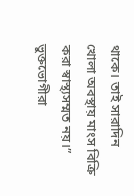থাকে। তাই সারাদিন খোলা অবস্থায় মাংস বিক্রি করা স্বাস্থ্যসম্মত নয়।” ভুক্তভোগীরা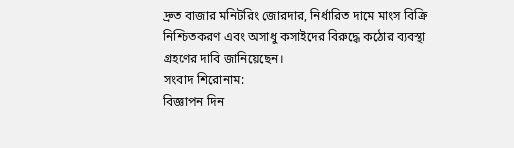দ্রুত বাজার মনিটরিং জোরদার, নির্ধারিত দামে মাংস বিক্রি নিশ্চিতকরণ এবং অসাধু কসাইদের বিরুদ্ধে কঠোর ব্যবস্থা গ্রহণের দাবি জানিয়েছেন।
সংবাদ শিরোনাম:
বিজ্ঞাপন দিন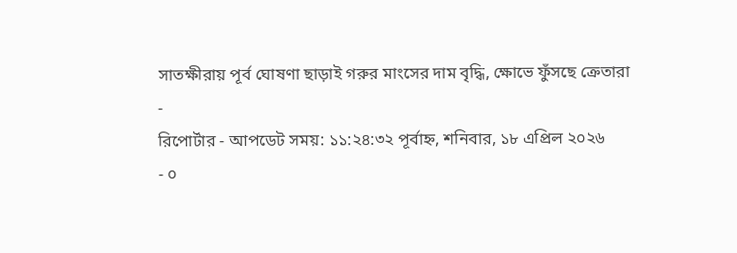সাতক্ষীরায় পূর্ব ঘোষণা ছাড়াই গরুর মাংসের দাম বৃদ্ধি, ক্ষোভে ফুঁসছে ক্রেতারা
-
রিপোর্টার - আপডেট সময়: ১১:২৪:৩২ পূর্বাহ্ন, শনিবার, ১৮ এপ্রিল ২০২৬
- ০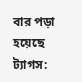বার পড়া হয়েছে
ট্যাগস: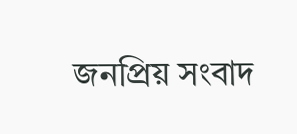জনপ্রিয় সংবাদ